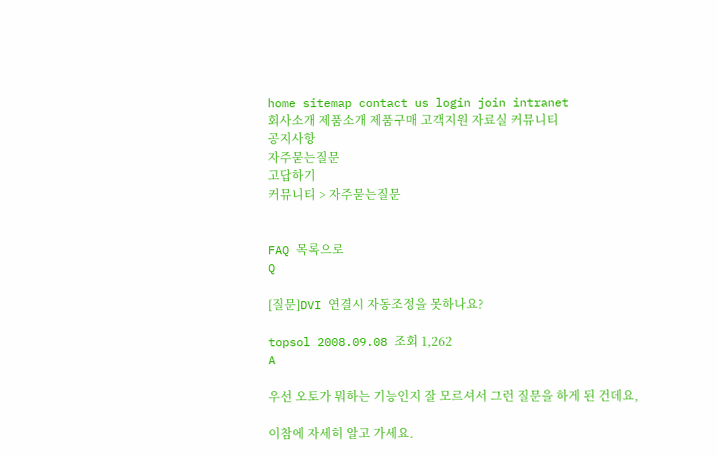home sitemap contact us login join intranet
회사소개 제품소개 제품구매 고객지원 자료실 커뮤니티
공지사항
자주묻는질문
고답하기
커뮤니티 > 자주묻는질문


FAQ 목록으로
Q

[질문]DVI 연결시 자동조정을 못하나요?

topsol 2008.09.08 조회 1,262
A

우선 오토가 뭐하는 기능인지 잘 모르셔서 그런 질문을 하게 된 건데요,

이참에 자세히 알고 가세요.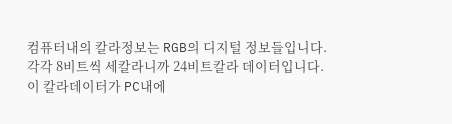컴퓨터내의 칼라정보는 RGB의 디지털 정보들입니다. 각각 8비트씩 세칼라니까 24비트칼라 데이터입니다. 이 칼라데이터가 PC내에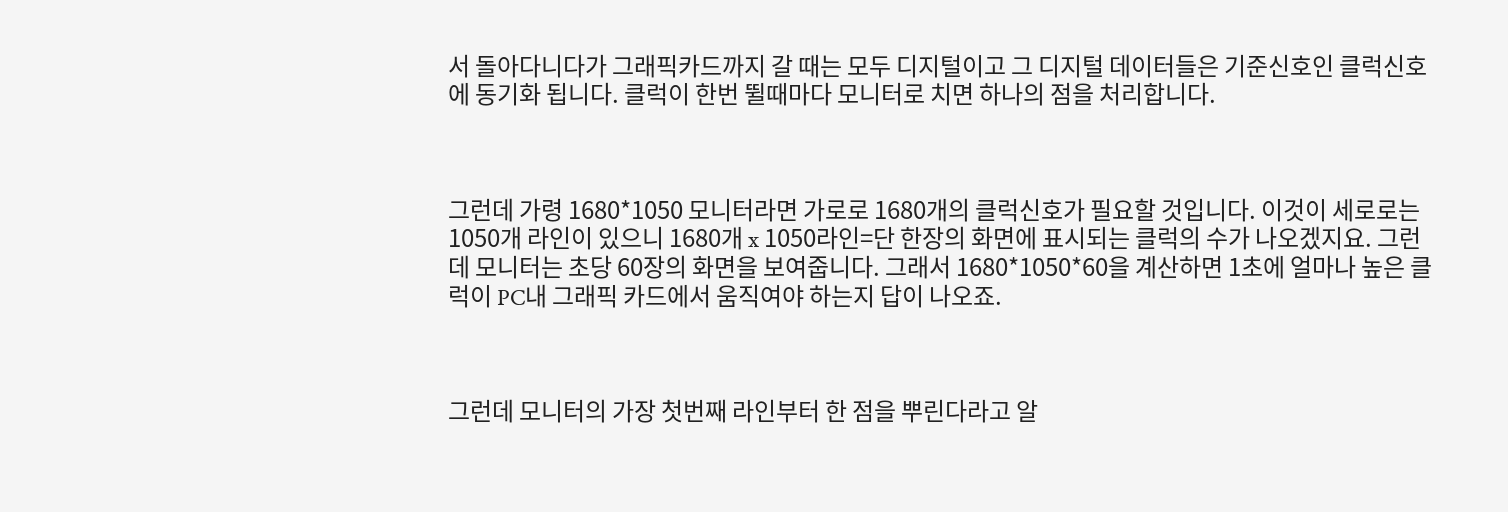서 돌아다니다가 그래픽카드까지 갈 때는 모두 디지털이고 그 디지털 데이터들은 기준신호인 클럭신호에 동기화 됩니다. 클럭이 한번 뛸때마다 모니터로 치면 하나의 점을 처리합니다.



그런데 가령 1680*1050 모니터라면 가로로 1680개의 클럭신호가 필요할 것입니다. 이것이 세로로는 1050개 라인이 있으니 1680개 x 1050라인=단 한장의 화면에 표시되는 클럭의 수가 나오겠지요. 그런데 모니터는 초당 60장의 화면을 보여줍니다. 그래서 1680*1050*60을 계산하면 1초에 얼마나 높은 클럭이 PC내 그래픽 카드에서 움직여야 하는지 답이 나오죠.



그런데 모니터의 가장 첫번째 라인부터 한 점을 뿌린다라고 알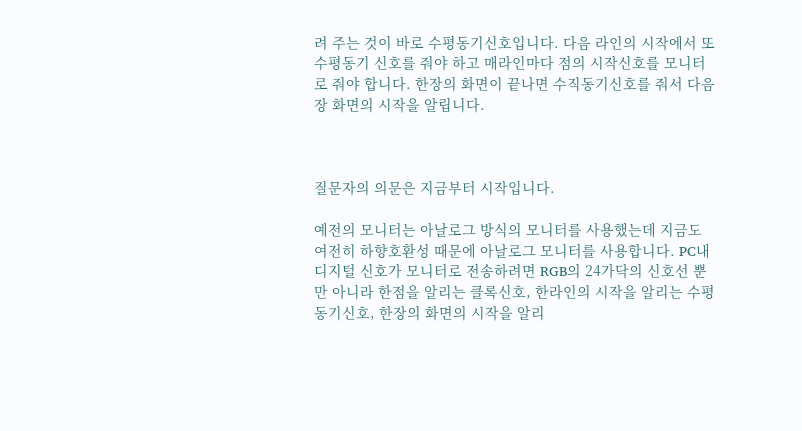려 주는 것이 바로 수평동기신호입니다. 다음 라인의 시작에서 또 수평동기 신호를 줘야 하고 매라인마다 점의 시작신호를 모니터로 줘야 합니다. 한장의 화면이 끝나면 수직동기신호를 줘서 다음장 화면의 시작을 알립니다.



질문자의 의문은 지금부터 시작입니다.

예전의 모니터는 아날로그 방식의 모니터를 사용했는데 지금도 여전히 하향호환성 때문에 아날로그 모니터를 사용합니다. PC내 디지털 신호가 모니터로 전송하려면 RGB의 24가닥의 신호선 뿐만 아니라 한점을 알리는 클록신호, 한라인의 시작을 알리는 수평동기신호, 한장의 화면의 시작을 알리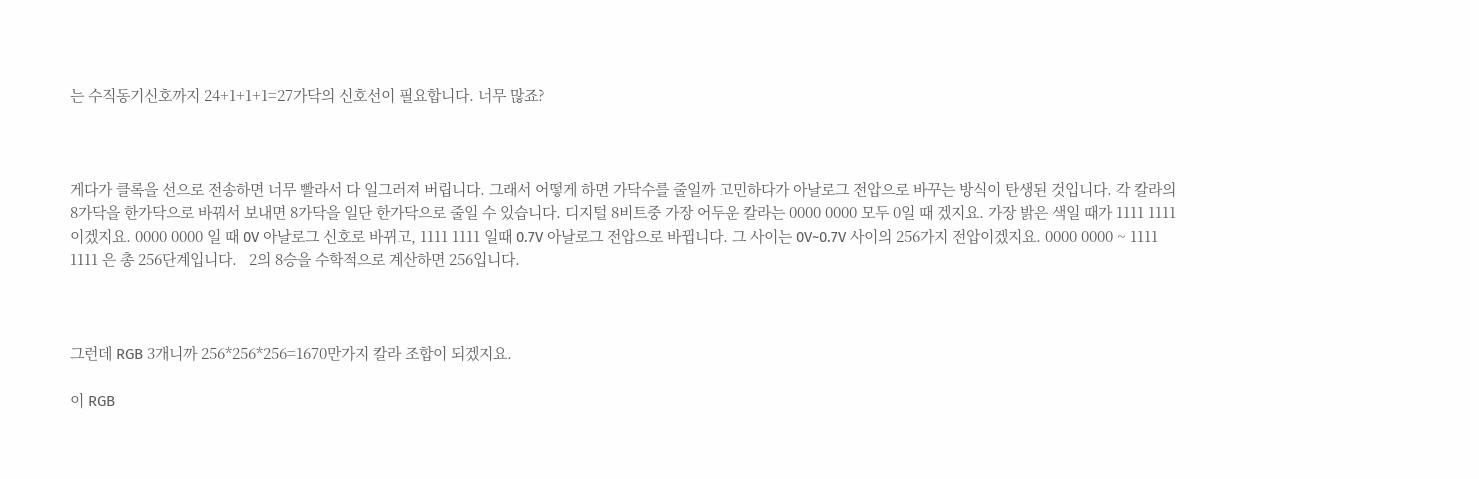는 수직동기신호까지 24+1+1+1=27가닥의 신호선이 필요합니다. 너무 많죠?



게다가 클록을 선으로 전송하면 너무 빨라서 다 일그러져 버립니다. 그래서 어떻게 하면 가닥수를 줄일까 고민하다가 아날로그 전압으로 바꾸는 방식이 탄생된 것입니다. 각 칼라의 8가닥을 한가닥으로 바꿔서 보내면 8가닥을 일단 한가닥으로 줄일 수 있습니다. 디지털 8비트중 가장 어두운 칼라는 0000 0000 모두 0일 때 겠지요. 가장 밝은 색일 때가 1111 1111 이겠지요. 0000 0000 일 때 0V 아날로그 신호로 바뀌고, 1111 1111 일때 0.7V 아날로그 전압으로 바뀝니다. 그 사이는 0V~0.7V 사이의 256가지 전압이겠지요. 0000 0000 ~ 1111 1111 은 총 256단계입니다.   2의 8승을 수학적으로 계산하면 256입니다.



그런데 RGB 3개니까 256*256*256=1670만가지 칼라 조합이 되겠지요.

이 RGB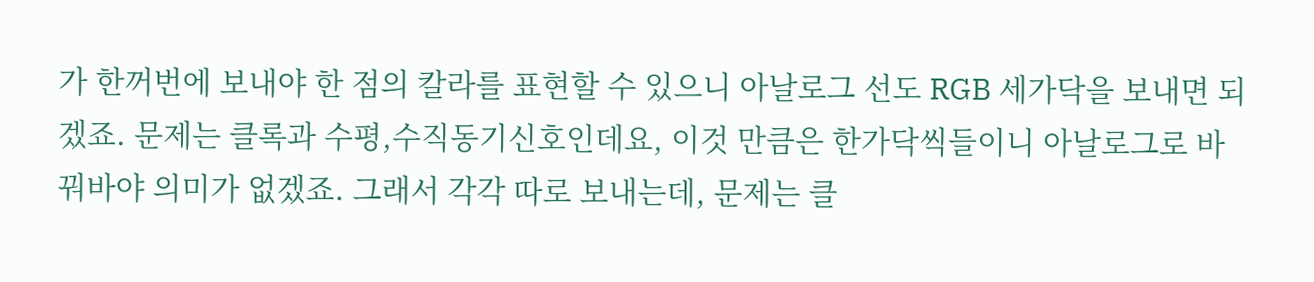가 한꺼번에 보내야 한 점의 칼라를 표현할 수 있으니 아날로그 선도 RGB 세가닥을 보내면 되겠죠. 문제는 클록과 수평,수직동기신호인데요, 이것 만큼은 한가닥씩들이니 아날로그로 바꿔바야 의미가 없겠죠. 그래서 각각 따로 보내는데, 문제는 클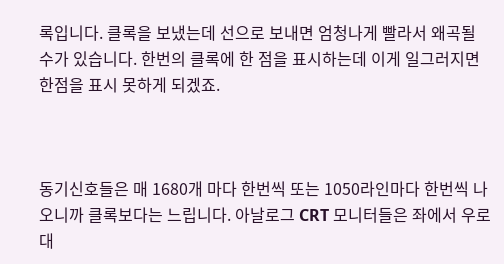록입니다. 클록을 보냈는데 선으로 보내면 엄청나게 빨라서 왜곡될 수가 있습니다. 한번의 클록에 한 점을 표시하는데 이게 일그러지면 한점을 표시 못하게 되겠죠.



동기신호들은 매 1680개 마다 한번씩 또는 1050라인마다 한번씩 나오니까 클록보다는 느립니다. 아날로그 CRT 모니터들은 좌에서 우로 대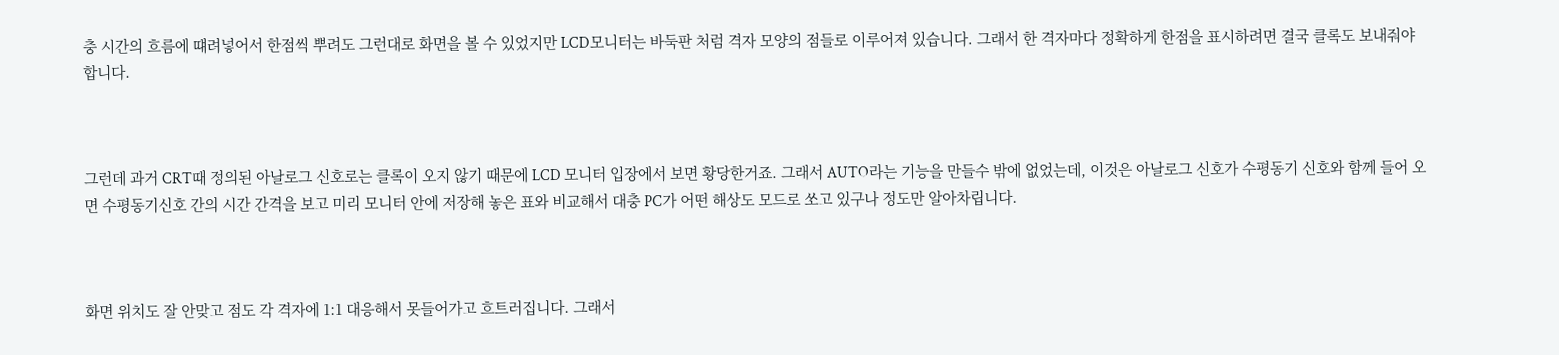충 시간의 흐름에 떄려넣어서 한점씩 뿌려도 그런대로 화면을 볼 수 있었지만 LCD모니터는 바둑판 처럼 격자 모양의 점들로 이루어져 있습니다. 그래서 한 격자마다 정확하게 한점을 표시하려면 결국 클록도 보내줘야 합니다.



그런데 과거 CRT때 정의된 아날로그 신호로는 클록이 오지 않기 때문에 LCD 모니터 입장에서 보면 황당한거죠. 그래서 AUTO라는 기능을 만들수 밖에 없었는데, 이것은 아날로그 신호가 수평동기 신호와 함께 들어 오면 수평동기신호 간의 시간 간격을 보고 미리 모니터 안에 저장해 놓은 표와 비교해서 대충 PC가 어떤 해상도 모드로 쏘고 있구나 정도만 알아차립니다.



화면 위치도 잘 안맞고 점도 각 격자에 1:1 대응해서 못들어가고 흐트러집니다. 그래서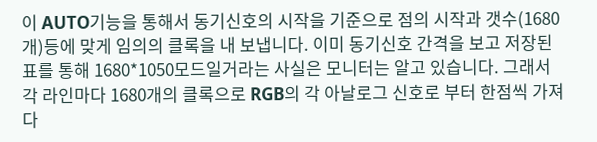이 AUTO기능을 통해서 동기신호의 시작을 기준으로 점의 시작과 갯수(1680개)등에 맞게 임의의 클록을 내 보냅니다. 이미 동기신호 간격을 보고 저장된 표를 통해 1680*1050모드일거라는 사실은 모니터는 알고 있습니다. 그래서 각 라인마다 1680개의 클록으로 RGB의 각 아날로그 신호로 부터 한점씩 가져다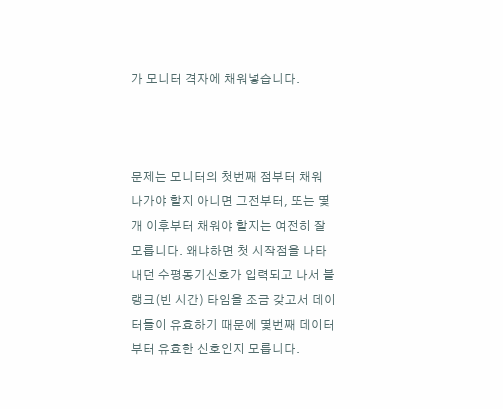가 모니터 격자에 채워넣습니다.



문제는 모니터의 첫번째 점부터 채워 나가야 할지 아니면 그전부터, 또는 몇개 이후부터 채워야 할지는 여전히 잘 모릅니다. 왜냐하면 첫 시작점을 나타내던 수평동기신호가 입력되고 나서 블랭크(빈 시간) 타임을 조금 갖고서 데이터들이 유효하기 때문에 몇번째 데이터부터 유효한 신호인지 모릅니다.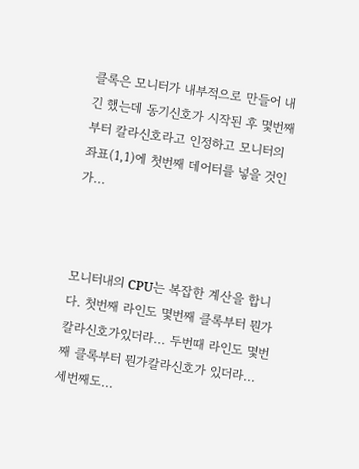클록은 모니터가 내부적으로 만들어 내긴 했는데 동기신호가 시작된 후 몇번째 부터 칼라신호라고 인정하고 모니터의 좌표(1,1)에 첫번째 데어터를 넣을 것인가...



모니터내의 CPU는 복잡한 계산을 합니다. 첫번째 라인도 몇번째 클록부터 뭔가 칼라신호가있더라... 두번때 라인도 몇번째 클록부터 뭔가칼라신호가 있더라...세번째도...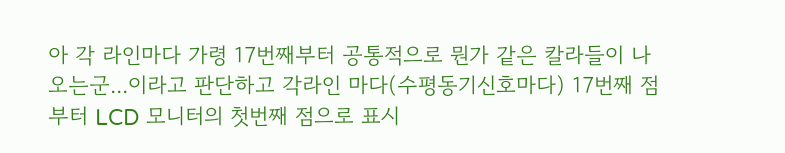아 각 라인마다 가령 17번째부터 공통적으로 뭔가 같은 칼라들이 나오는군...이라고 판단하고 각라인 마다(수평동기신호마다) 17번째 점부터 LCD 모니터의 첫번째 점으로 표시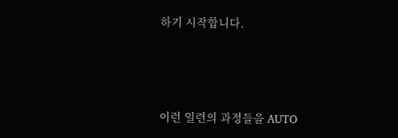하기 시작합니다.



이런 일련의 과정들을 AUTO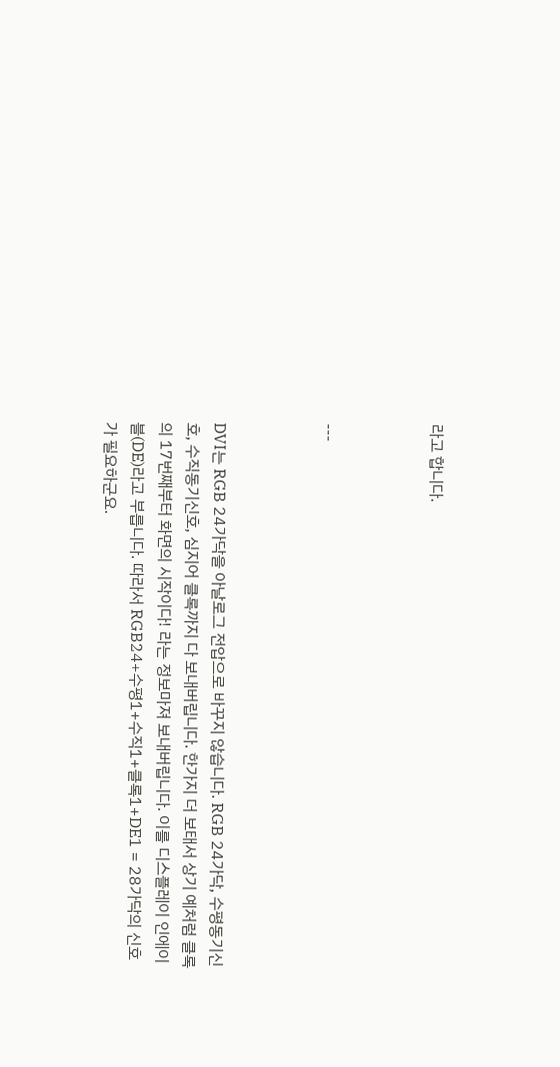라고 합니다.



---



DVI는 RGB 24가닥을 아날로그 전압으로 바꾸지 않습니다. RGB 24가닥, 수평동기신호, 수직동기신호, 심지어 클록까지 다 보내버립니다. 한가지 더 보태서 상기 예처럼 클록의 17번째부터 화면의 시작이다! 라는 정보마져 보내버립니다. 이를 디스플레이 인에이블(DE)라고 부릅니다. 따라서 RGB24+수평1+수직1+클록1+DE1 = 28가닥의 신호가 필요하군요.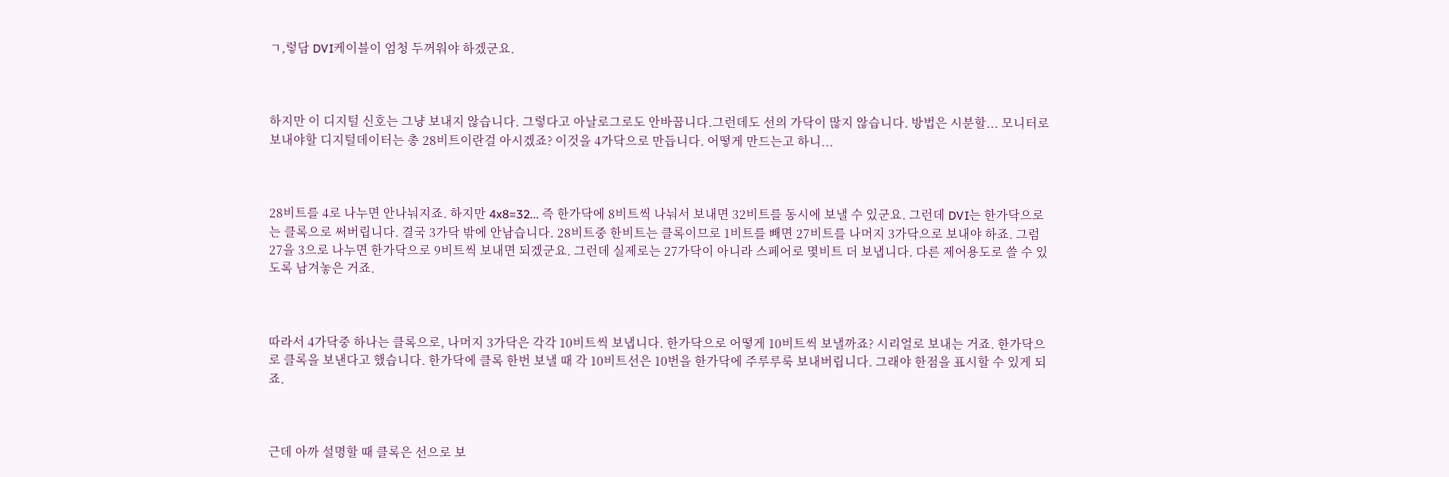ㄱ,렇담 DVI케이블이 엄청 두꺼워야 하겠군요.



하지만 이 디지털 신호는 그냥 보내지 않습니다. 그렇다고 아날로그로도 안바꿉니다.그런데도 선의 가닥이 많지 않습니다. 방법은 시분할... 모니터로 보내야할 디지털데이터는 총 28비트이란걸 아시겠죠? 이것을 4가닥으로 만듭니다. 어떻게 만드는고 하니...



28비트를 4로 나누면 안나눠지죠. 하지만 4x8=32... 즉 한가닥에 8비트씩 나눠서 보내면 32비트를 동시에 보낼 수 있군요. 그런데 DVI는 한가닥으로는 클록으로 써버립니다. 결국 3가닥 밖에 안남습니다. 28비트중 한비트는 클록이므로 1비트를 빼면 27비트를 나머지 3가닥으로 보내야 하죠. 그럼 27을 3으로 나누면 한가닥으로 9비트씩 보내면 되겠군요. 그런데 실제로는 27가닥이 아니라 스페어로 몇비트 더 보냅니다. 다른 제어용도로 쓸 수 있도록 남겨놓은 거죠.



따라서 4가닥중 하나는 클록으로, 나머지 3가닥은 각각 10비트씩 보냅니다. 한가닥으로 어떻게 10비트씩 보낼까죠? 시리얼로 보내는 거죠. 한가닥으로 클록을 보낸다고 했습니다. 한가닥에 클록 한번 보낼 때 각 10비트선은 10번을 한가닥에 주루루룩 보내버립니다. 그래야 한점을 표시할 수 있게 되죠.



근데 아까 설명할 때 클록은 선으로 보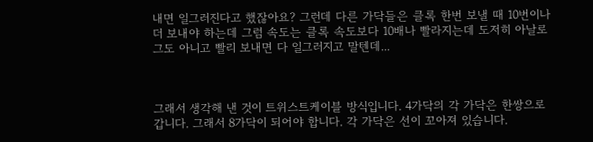내면 일그러진다고 했잖아요? 그런데 다른 가닥들은 클록 한번 보낼 때 10번이나 더 보내야 하는데 그럼 속도는 클록 속도보다 10배나 빨라지는데 도저히 아날로그도 아니고 빨리 보내면 다 일그러지고 말텐데...



그래서 생각해 낸 것이 트위스트케이블 방식입니다. 4가닥의 각 가닥은 한쌍으로 갑니다. 그래서 8가닥이 되어야 합니다. 각 가닥은 선이 꼬아져 있습니다.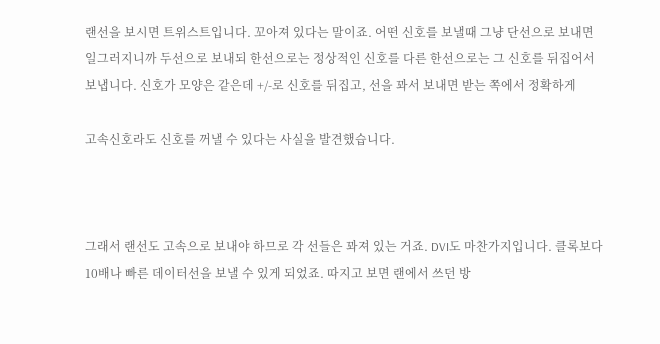랜선을 보시면 트위스트입니다. 꼬아져 있다는 말이죠. 어떤 신호를 보낼때 그냥 단선으로 보내면 일그러지니까 두선으로 보내되 한선으로는 정상적인 신호를 다른 한선으로는 그 신호를 뒤집어서 보냅니다. 신호가 모양은 같은데 +/-로 신호를 뒤집고, 선을 꽈서 보내면 받는 쪽에서 정확하게

고속신호라도 신호를 꺼낼 수 있다는 사실을 발견했습니다.



그래서 랜선도 고속으로 보내야 하므로 각 선들은 꽈져 있는 거죠. DVI도 마찬가지입니다. 클록보다 10배나 빠른 데이터선을 보낼 수 있게 되었죠. 따지고 보면 랜에서 쓰던 방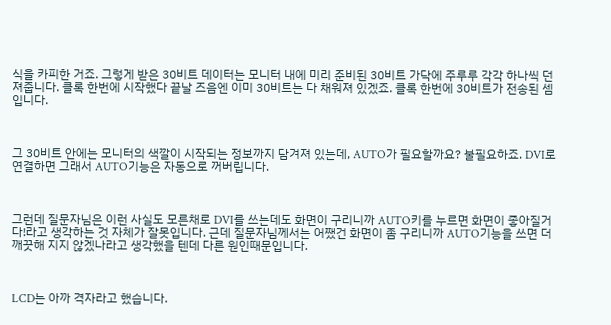식을 카피한 거죠. 그렇게 받은 30비트 데이터는 모니터 내에 미리 준비된 30비트 가닥에 주루루 각각 하나씩 던져줍니다. 클록 한번에 시작했다 끝날 즈음엔 이미 30비트는 다 채워져 있겠죠. 클록 한번에 30비트가 전송된 셈입니다.



그 30비트 안에는 모니터의 색깔이 시작되는 정보까지 담겨져 있는데, AUTO가 필요할까요? 불필요하죠. DVI로 연결하면 그래서 AUTO기능은 자동으로 꺼버립니다.



그런데 질문자님은 이런 사실도 모른채로 DVI를 쓰는데도 화면이 구리니까 AUTO키를 누르면 화면이 좋아질거다!라고 생각하는 것 자체가 잘못입니다. 근데 질문자님께서는 어쨌건 화면이 좀 구리니까 AUTO기능을 쓰면 더 깨끗해 지지 않겠나라고 생각했을 텐데 다른 원인때문입니다.



LCD는 아까 격자라고 했습니다.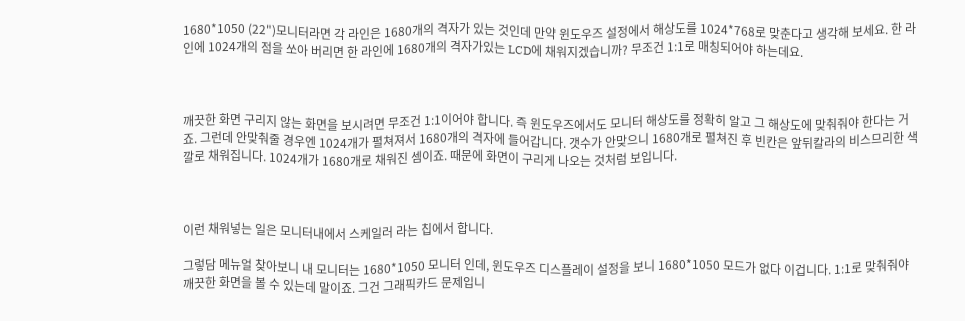1680*1050 (22")모니터라면 각 라인은 1680개의 격자가 있는 것인데 만약 윈도우즈 설정에서 해상도를 1024*768로 맞춘다고 생각해 보세요. 한 라인에 1024개의 점을 쏘아 버리면 한 라인에 1680개의 격자가있는 LCD에 채워지겠습니까? 무조건 1:1로 매칭되어야 하는데요.



깨끗한 화면 구리지 않는 화면을 보시려면 무조건 1:1이어야 합니다. 즉 윈도우즈에서도 모니터 해상도를 정확히 알고 그 해상도에 맞춰줘야 한다는 거죠. 그런데 안맞춰줄 경우엔 1024개가 펼쳐져서 1680개의 격자에 들어갑니다. 갯수가 안맞으니 1680개로 펼쳐진 후 빈칸은 앞뒤칼라의 비스므리한 색깔로 채워집니다. 1024개가 1680개로 채워진 셈이죠. 때문에 화면이 구리게 나오는 것처럼 보입니다.



이런 채워넣는 일은 모니터내에서 스케일러 라는 칩에서 합니다.

그렇담 메뉴얼 찾아보니 내 모니터는 1680*1050 모니터 인데, 윈도우즈 디스플레이 설정을 보니 1680*1050 모드가 없다 이겁니다. 1:1로 맞춰줘야 깨끗한 화면을 볼 수 있는데 말이죠. 그건 그래픽카드 문제입니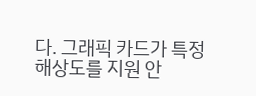다. 그래픽 카드가 특정 해상도를 지원 안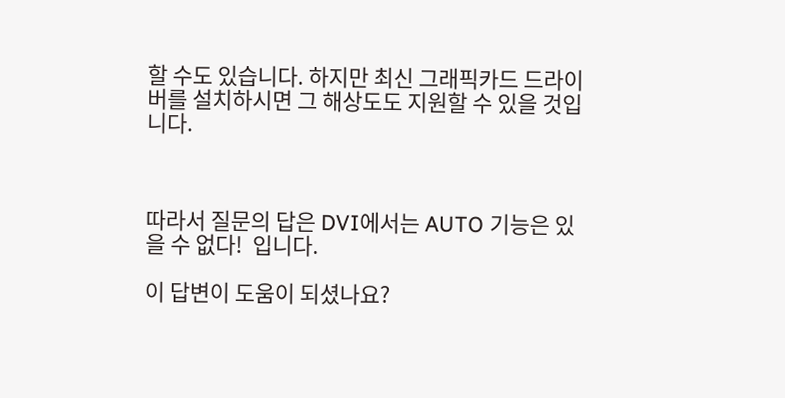할 수도 있습니다. 하지만 최신 그래픽카드 드라이버를 설치하시면 그 해상도도 지원할 수 있을 것입니다.



따라서 질문의 답은 DVI에서는 AUTO 기능은 있을 수 없다!  입니다.

이 답변이 도움이 되셨나요?